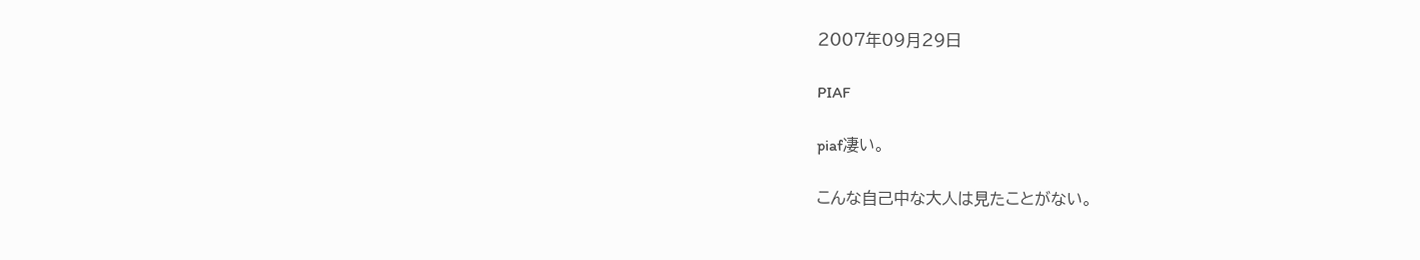2007年09月29日

PIAF

piaf凄い。

こんな自己中な大人は見たことがない。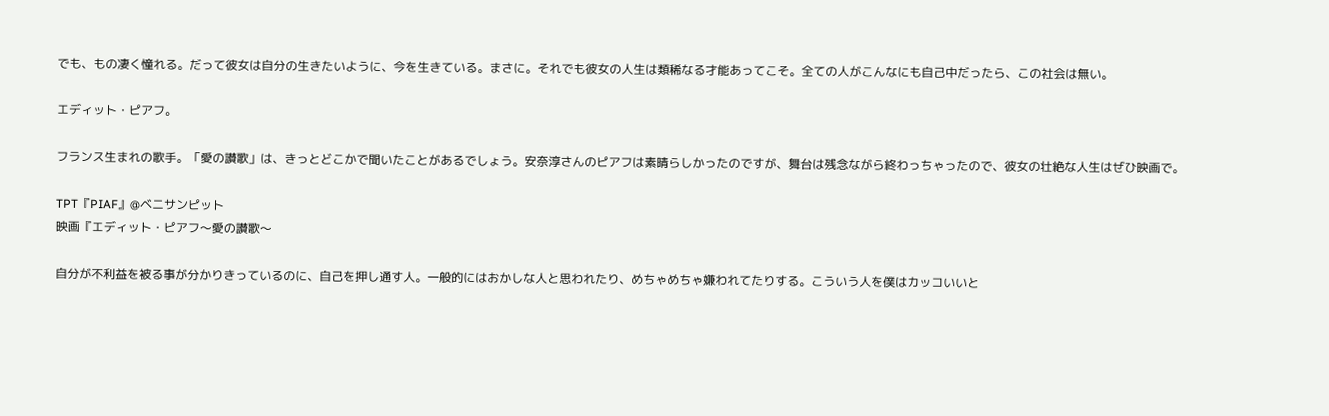でも、もの凄く憧れる。だって彼女は自分の生きたいように、今を生きている。まさに。それでも彼女の人生は類稀なる才能あってこそ。全ての人がこんなにも自己中だったら、この社会は無い。

エディット・ピアフ。

フランス生まれの歌手。「愛の讃歌」は、きっとどこかで聞いたことがあるでしょう。安奈淳さんのピアフは素晴らしかったのですが、舞台は残念ながら終わっちゃったので、彼女の壮絶な人生はぜひ映画で。

TPT『PIAF』@ベニサンピット
映画『エディット・ピアフ〜愛の讃歌〜

自分が不利益を被る事が分かりきっているのに、自己を押し通す人。一般的にはおかしな人と思われたり、めちゃめちゃ嫌われてたりする。こういう人を僕はカッコいいと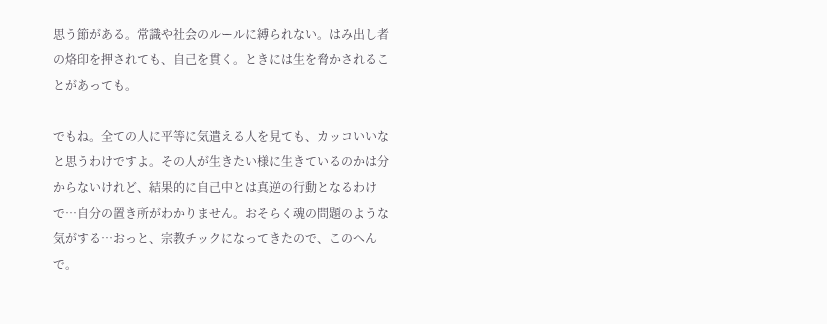思う節がある。常識や社会のルールに縛られない。はみ出し者の烙印を押されても、自己を貫く。ときには生を脅かされることがあっても。

でもね。全ての人に平等に気遣える人を見ても、カッコいいなと思うわけですよ。その人が生きたい様に生きているのかは分からないけれど、結果的に自己中とは真逆の行動となるわけで…自分の置き所がわかりません。おそらく魂の問題のような気がする…おっと、宗教チックになってきたので、このへんで。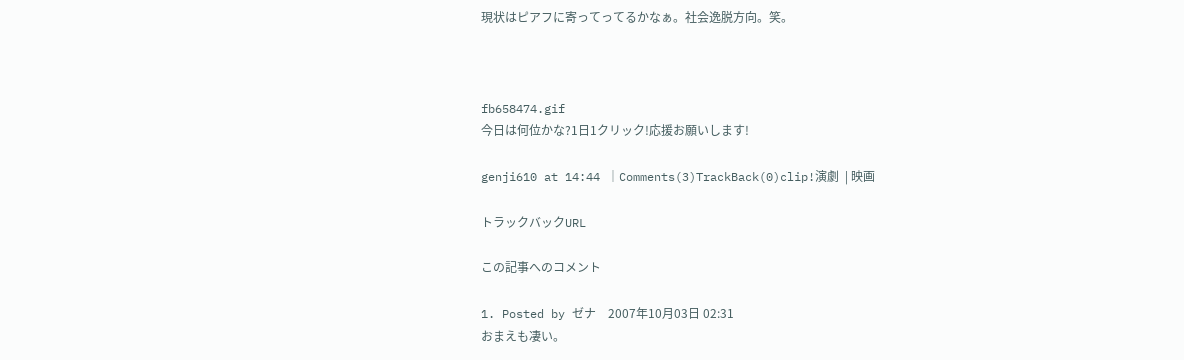現状はピアフに寄ってってるかなぁ。社会逸脱方向。笑。



fb658474.gif
今日は何位かな?1日1クリック!応援お願いします!

genji610 at 14:44 │Comments(3)TrackBack(0)clip!演劇  | 映画

トラックバックURL

この記事へのコメント

1. Posted by ゼナ    2007年10月03日 02:31
おまえも凄い。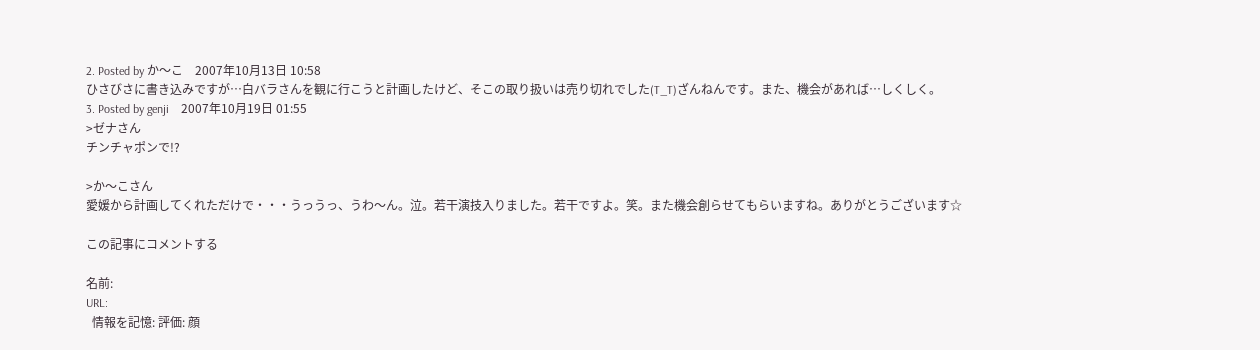2. Posted by か〜こ    2007年10月13日 10:58
ひさびさに書き込みですが…白バラさんを観に行こうと計画したけど、そこの取り扱いは売り切れでした(T_T)ざんねんです。また、機会があれば…しくしく。
3. Posted by genji    2007年10月19日 01:55
>ゼナさん
チンチャポンで!?

>か〜こさん
愛媛から計画してくれただけで・・・うっうっ、うわ〜ん。泣。若干演技入りました。若干ですよ。笑。また機会創らせてもらいますね。ありがとうございます☆

この記事にコメントする

名前:
URL:
  情報を記憶: 評価: 顔